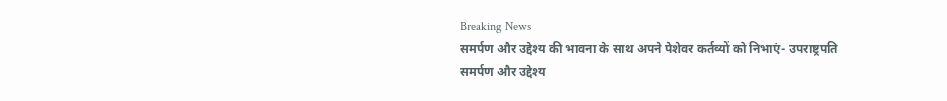Breaking News
समर्पण और उद्देश्य की भावना के साथ अपने पेशेवर कर्तव्यों को निभाएं- उपराष्ट्रपति
समर्पण और उद्देश्य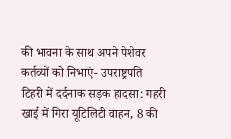की भावना के साथ अपने पेशेवर कर्तव्यों को निभाएं- उपराष्ट्रपति
टिहरी में दर्दनाक सड़क हादसा: गहरी खाई में गिरा यूटिलिटी वाहन, 8 की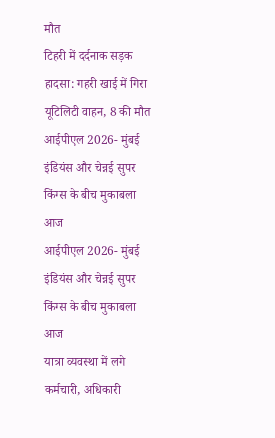मौत
टिहरी में दर्दनाक सड़क हादसा: गहरी खाई में गिरा यूटिलिटी वाहन, 8 की मौत
आईपीएल 2026- मुंबई इंडियंस और चेन्नई सुपर किंग्स के बीच मुकाबला आज
आईपीएल 2026- मुंबई इंडियंस और चेन्नई सुपर किंग्स के बीच मुकाबला आज
यात्रा व्यवस्था में लगे कर्मचारी, अधिकारी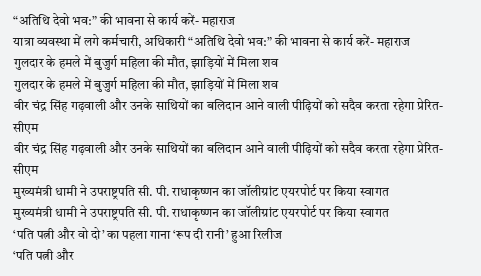“अतिथि देवो भव:” की भावना से कार्य करें- महाराज
यात्रा व्यवस्था में लगे कर्मचारी, अधिकारी “अतिथि देवो भव:” की भावना से कार्य करें- महाराज
गुलदार के हमले में बुजुर्ग महिला की मौत, झाड़ियों में मिला शव
गुलदार के हमले में बुजुर्ग महिला की मौत, झाड़ियों में मिला शव
वीर चंद्र सिंह गढ़वाली और उनके साथियों का बलिदान आने वाली पीढ़ियों को सदैव करता रहेगा प्रेरित- सीएम
वीर चंद्र सिंह गढ़वाली और उनके साथियों का बलिदान आने वाली पीढ़ियों को सदैव करता रहेगा प्रेरित- सीएम
मुख्यमंत्री धामी ने उपराष्ट्रपति सी. पी. राधाकृष्णन का जॉलीग्रांट एयरपोर्ट पर किया स्वागत
मुख्यमंत्री धामी ने उपराष्ट्रपति सी. पी. राधाकृष्णन का जॉलीग्रांट एयरपोर्ट पर किया स्वागत
‘पति पत्नी और वो दो’ का पहला गाना ‘रूप दी रानी’ हुआ रिलीज
‘पति पत्नी और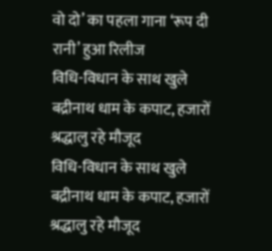वो दो’ का पहला गाना ‘रूप दी रानी’ हुआ रिलीज
विधि-विधान के साथ खुले बद्रीनाथ धाम के कपाट, हजारों श्रद्धालु रहे मौजूद
विधि-विधान के साथ खुले बद्रीनाथ धाम के कपाट, हजारों श्रद्धालु रहे मौजूद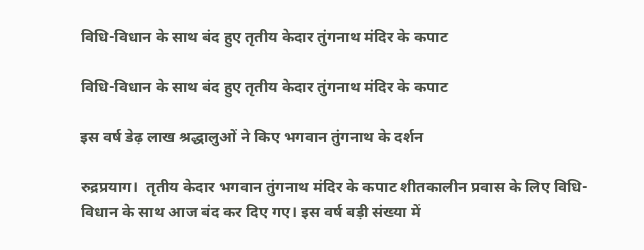विधि-विधान के साथ बंद हुए तृतीय केदार तुंगनाथ मंदिर के कपाट

विधि-विधान के साथ बंद हुए तृतीय केदार तुंगनाथ मंदिर के कपाट

इस वर्ष डेढ़ लाख श्रद्धालुओं ने किए भगवान तुंगनाथ के दर्शन

रुद्रप्रयाग।  तृतीय केदार भगवान तुंगनाथ मंदिर के कपाट शीतकालीन प्रवास के लिए विधि-विधान के साथ आज बंद कर दिए गए। इस वर्ष बड़ी संख्या में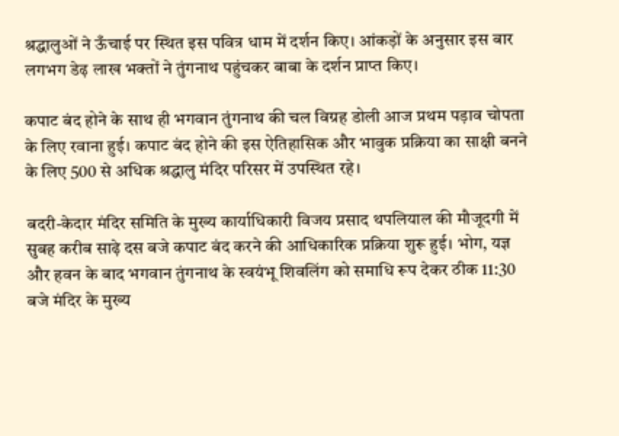श्रद्धालुओं ने ऊँचाई पर स्थित इस पवित्र धाम में दर्शन किए। आंकड़ों के अनुसार इस बार लगभग डेढ़ लाख भक्तों ने तुंगनाथ पहुंचकर बाबा के दर्शन प्राप्त किए।

कपाट बंद होने के साथ ही भगवान तुंगनाथ की चल विग्रह डोली आज प्रथम पड़ाव चोपता के लिए रवाना हुई। कपाट बंद होने की इस ऐतिहासिक और भावुक प्रक्रिया का साक्षी बनने के लिए 500 से अधिक श्रद्धालु मंदिर परिसर में उपस्थित रहे।

बदरी-केदार मंदिर समिति के मुख्य कार्याधिकारी विजय प्रसाद थपलियाल की मौजूदगी में सुबह करीब साढ़े दस बजे कपाट बंद करने की आधिकारिक प्रक्रिया शुरू हुई। भोग, यज्ञ और हवन के बाद भगवान तुंगनाथ के स्वयंभू शिवलिंग को समाधि रूप देकर ठीक 11:30 बजे मंदिर के मुख्य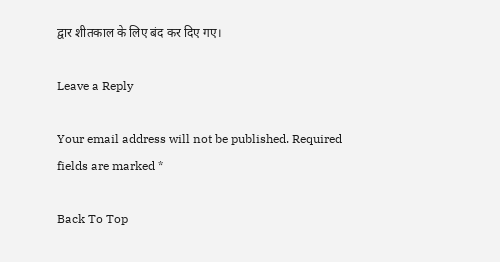द्वार शीतकाल के लिए बंद कर दिए गए।

Leave a Reply

Your email address will not be published. Required fields are marked *

Back To Top